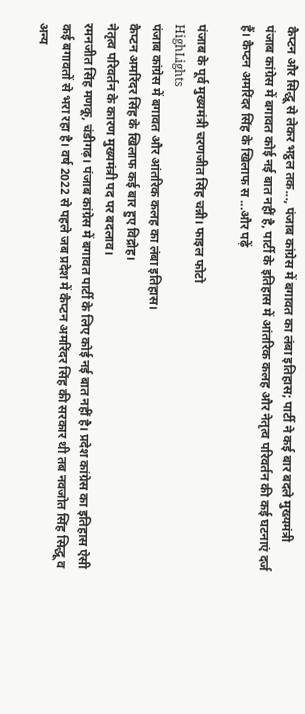कैप्टन और सिद्धू से लेकर भट्ठल तक..., पंजाब कांग्रेस में बगावत का लंबा इतिहास; पार्टी ने कई बार बदले मुख्यमंत्री
पंजाब कांग्रेस में बगावत कोई नई बात नहीं है, पार्टी के इतिहास में आंतरिक कलह और नेतृत्व परिवर्तन की कई घटनाएं दर्ज हैं। कैप्टन अमरिंदर सिंह के खिलाफ स ...और पढ़ें

पंजाब के पूर्व मुख्यमंत्री चरणजीत सिंह चन्नी। फाइल फोटो
HighLights
पंजाब कांग्रेस में बगावत और आंतरिक कलह का लंबा इतिहास।
कैप्टन अमरिंदर सिंह के खिलाफ कई बार हुए विद्रोह।
नेतृत्व परिवर्तन के कारण मुख्यमंत्री पद पर बदलाव।
रमनजीत सिंह मणकू, चंडीगढ़। पंजाब कांग्रेस में बगावत पार्टी के लिए कोई नई बात नहीं है। प्रदेश कांग्रेस का इतिहास ऐसी कई बगावतों से भरा रहा है। वर्ष 2022 से पहले जब प्रदेश में कैप्टन अमरिंदर सिंह की सरकार थी तब नवजोत सिंह सिद्धू व अन्य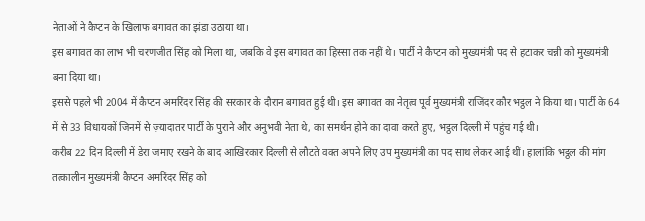नेताओं ने कैप्टन के खिलाफ बगावत का झंडा उठाया था।
इस बगावत का लाभ भी चरणजीत सिंह को मिला था, जबकि वे इस बगावत का हिस्सा तक नहीं थे। पार्टी ने कैप्टन को मुख्यमंत्री पद से हटाकर चन्नी को मुख्यमंत्री बना दिया था।
इससे पहले भी 2004 में कैप्टन अमरिंदर सिंह की सरकार के दौरान बगावत हुई थी। इस बगावत का नेतृत्व पूर्व मुख्यमंत्री राजिंदर कौर भट्ठल ने किया था। पार्टी के 64 में से 33 विधायकों जिनमें से ज़्यादातर पार्टी के पुराने और अनुभवी नेता थे, का समर्थन होने का दावा करते हुए, भट्ठल दिल्ली में पहुंच गई थी।
करीब 22 दिन दिल्ली में डेरा जमाए रखने के बाद आखिरकार दिल्ली से लौटते वक्त अपने लिए उप मुख्यमंत्री का पद साथ लेकर आई थीं। हालांकि भट्ठल की मांग तत्कालीन मुख्यमंत्री कैप्टन अमरिंदर सिंह को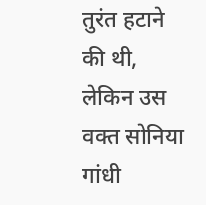तुरंत हटाने की थी, लेकिन उस वक्त सोनिया गांधी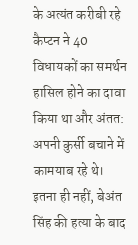के अत्यंत करीबी रहे कैप्टन ने 40 विधायकों का समर्थन हासिल होने का दावा किया था और अंतत: अपनी कुर्सी बचाने में कामयाब रहे थे।
इतना ही नहीं, बेअंत सिंह की हत्या के बाद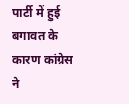पार्टी में हुई बगावत के कारण कांग्रेस ने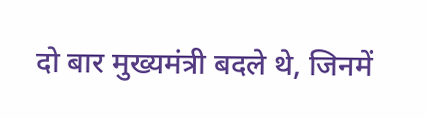दो बार मुख्यमंत्री बदले थे, जिनमें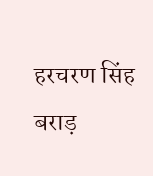हरचरण सिंह बराड़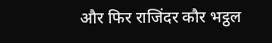और फिर राजिंदर कौर भट्ठल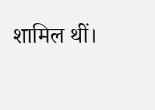शामिल थीं।